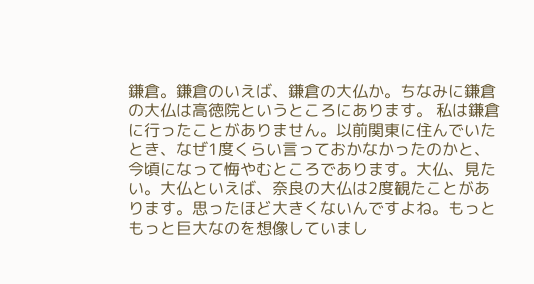鎌倉。鎌倉のいえば、鎌倉の大仏か。ちなみに鎌倉の大仏は高徳院というところにあります。 私は鎌倉に行ったことがありません。以前関東に住んでいたとき、なぜ1度くらい言っておかなかったのかと、今頃になって悔やむところであります。大仏、見たい。大仏といえば、奈良の大仏は2度観たことがあります。思ったほど大きくないんですよね。もっともっと巨大なのを想像していまし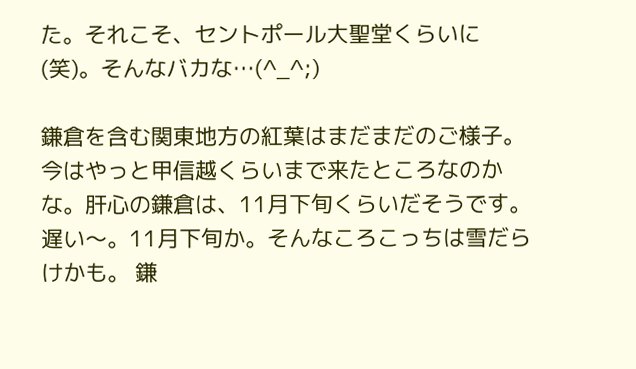た。それこそ、セントポール大聖堂くらいに(笑)。そんなバカな…(^_^;)

鎌倉を含む関東地方の紅葉はまだまだのご様子。今はやっと甲信越くらいまで来たところなのかな。肝心の鎌倉は、11月下旬くらいだそうです。遅い〜。11月下旬か。そんなころこっちは雪だらけかも。 鎌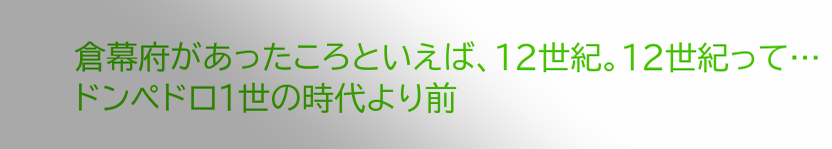倉幕府があったころといえば、12世紀。12世紀って…ドンペドロ1世の時代より前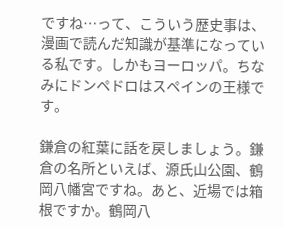ですね…って、こういう歴史事は、漫画で読んだ知識が基準になっている私です。しかもヨーロッパ。ちなみにドンペドロはスペインの王様です。

鎌倉の紅葉に話を戻しましょう。鎌倉の名所といえば、源氏山公園、鶴岡八幡宮ですね。あと、近場では箱根ですか。鶴岡八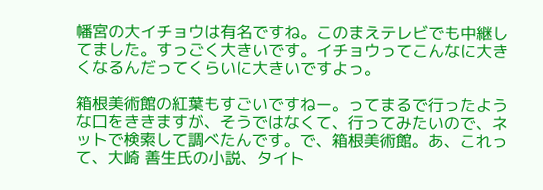幡宮の大イチョウは有名ですね。このまえテレビでも中継してました。すっごく大きいです。イチョウってこんなに大きくなるんだってくらいに大きいですよっ。

箱根美術館の紅葉もすごいですねー。ってまるで行ったような口をききますが、そうではなくて、行ってみたいので、ネットで検索して調べたんです。で、箱根美術館。あ、これって、大崎 善生氏の小説、タイト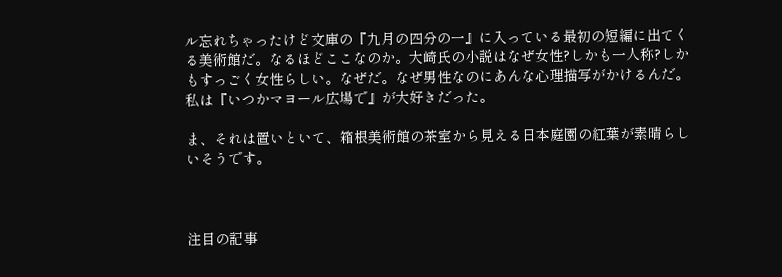ル忘れちゃったけど文庫の『九月の四分の一』に入っている最初の短編に出てくる美術館だ。なるほどここなのか。大崎氏の小説はなぜ女性?しかも一人称?しかもすっごく女性らしい。なぜだ。なぜ男性なのにあんな心理描写がかけるんだ。私は『いつかマヨール広場で』が大好きだった。

ま、それは置いといて、箱根美術館の茶室から見える日本庭園の紅葉が素晴らしいそうです。



注目の記事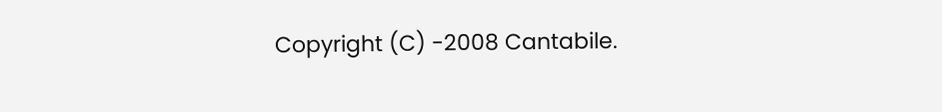Copyright (C) -2008 Cantabile.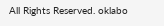All Rights Reserved. oklabo